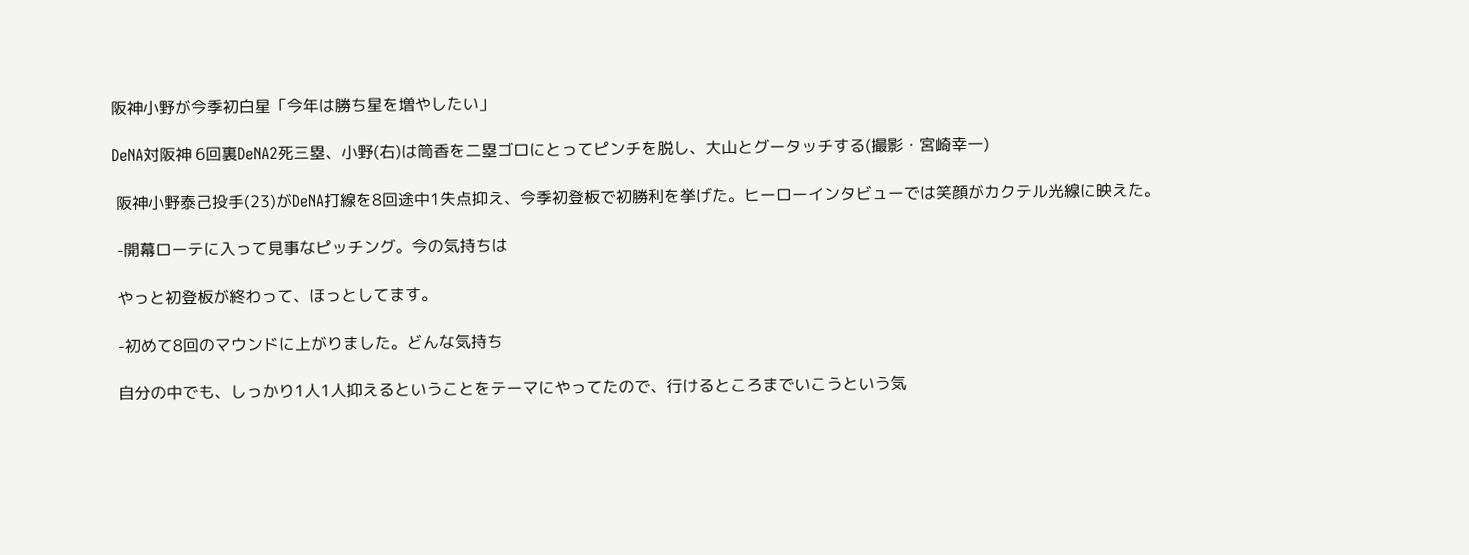阪神小野が今季初白星「今年は勝ち星を増やしたい」

DeNA対阪神 6回裏DeNA2死三塁、小野(右)は筒香を二塁ゴロにとってピンチを脱し、大山とグータッチする(撮影・宮崎幸一)

 阪神小野泰己投手(23)がDeNA打線を8回途中1失点抑え、今季初登板で初勝利を挙げた。ヒーローインタビューでは笑顔がカクテル光線に映えた。

 -開幕ローテに入って見事なピッチング。今の気持ちは

 やっと初登板が終わって、ほっとしてます。

 -初めて8回のマウンドに上がりました。どんな気持ち

 自分の中でも、しっかり1人1人抑えるということをテーマにやってたので、行けるところまでいこうという気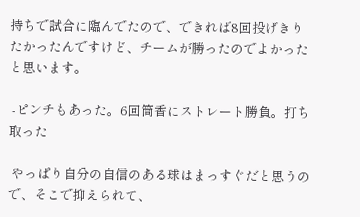持ちで試合に臨んでたので、できれば8回投げきりたかったんですけど、チームが勝ったのでよかったと思います。

 -ピンチもあった。6回筒香にストレート勝負。打ち取った

 やっぱり自分の自信のある球はまっすぐだと思うので、そこで抑えられて、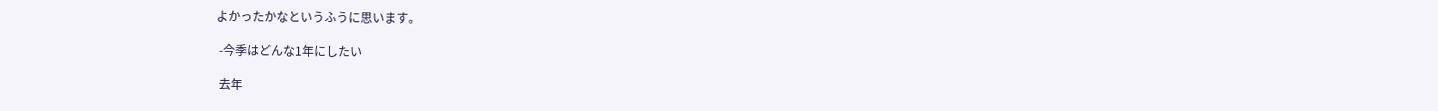よかったかなというふうに思います。

 -今季はどんな1年にしたい

 去年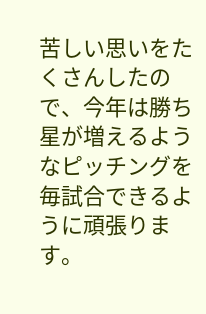苦しい思いをたくさんしたので、今年は勝ち星が増えるようなピッチングを毎試合できるように頑張ります。